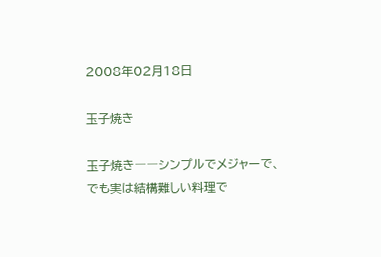2008年02月18日

玉子焼き

玉子焼き――シンプルでメジャーで、でも実は結構難しい料理で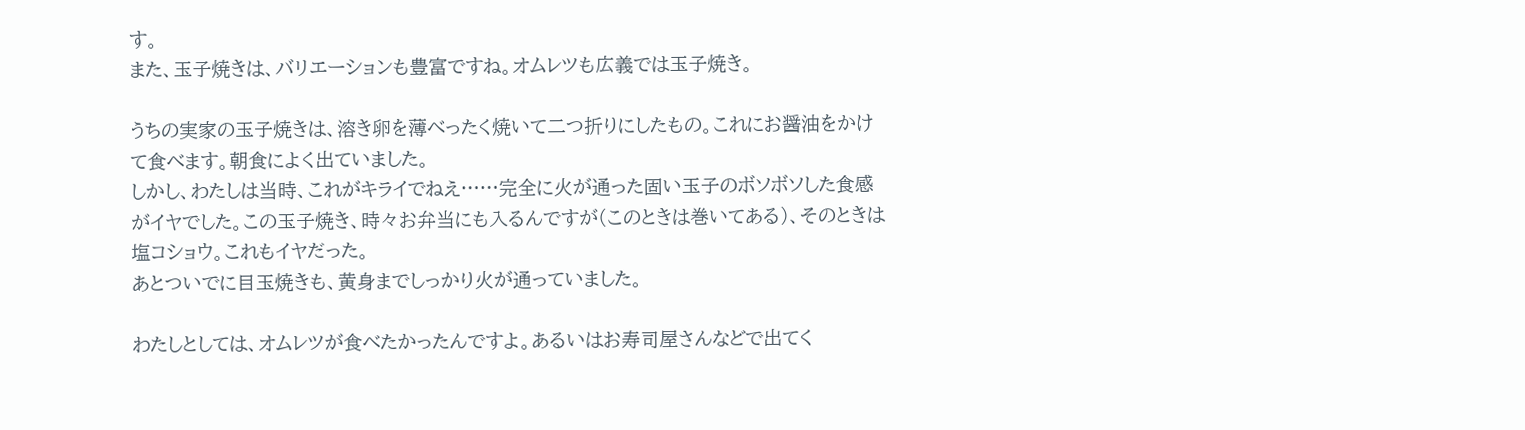す。
また、玉子焼きは、バリエーションも豊富ですね。オムレツも広義では玉子焼き。

うちの実家の玉子焼きは、溶き卵を薄べったく焼いて二つ折りにしたもの。これにお醤油をかけて食べます。朝食によく出ていました。
しかし、わたしは当時、これがキライでねえ……完全に火が通った固い玉子のボソボソした食感がイヤでした。この玉子焼き、時々お弁当にも入るんですが(このときは巻いてある)、そのときは塩コショウ。これもイヤだった。
あとついでに目玉焼きも、黄身までしっかり火が通っていました。

わたしとしては、オムレツが食べたかったんですよ。あるいはお寿司屋さんなどで出てく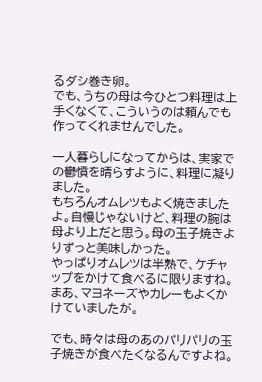るダシ巻き卵。
でも、うちの母は今ひとつ料理は上手くなくて、こういうのは頼んでも作ってくれませんでした。

一人暮らしになってからは、実家での鬱憤を晴らすように、料理に凝りました。
もちろんオムレツもよく焼きましたよ。自慢じゃないけど、料理の腕は母より上だと思う。母の玉子焼きよりずっと美味しかった。
やっぱりオムレツは半熟で、ケチャップをかけて食べるに限りますね。まあ、マヨネーズやカレーもよくかけていましたが。

でも、時々は母のあのパリパリの玉子焼きが食べたくなるんですよね。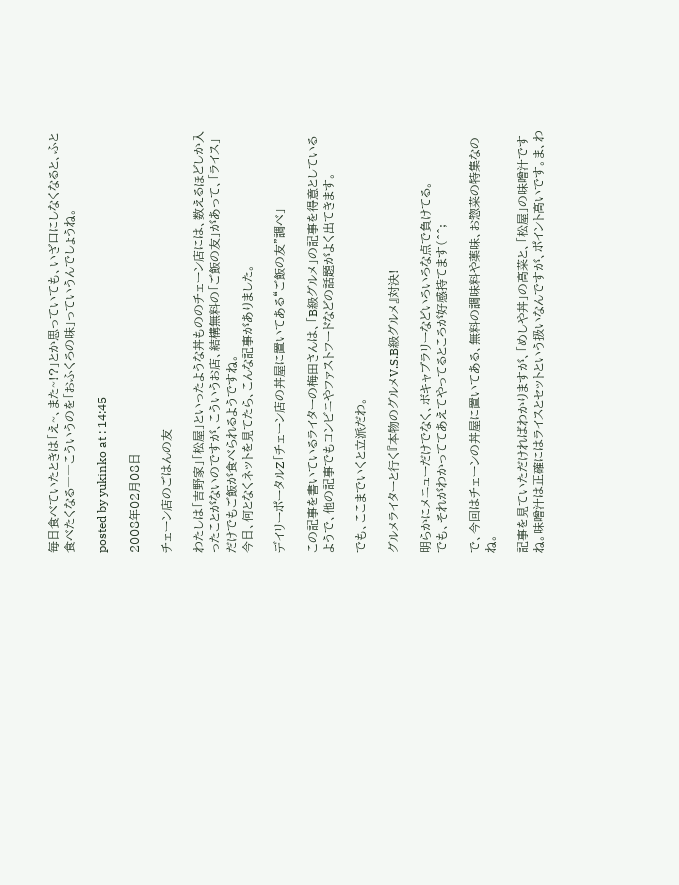毎日食べていたときは「え~、また~!?」とか思っていても、いざ口にしなくなると、ふと食べたくなる――こういうのを「おふくろの味」っていうんでしょうね。

posted by yukinko at : 14:45

2008年02月08日

チェーン店のごはんの友

わたしは「吉野家」「松屋」といったような丼もののチェーン店には、数えるほどしか入ったことがないのですが、こういうお店、結構無料の「ご飯の友」があって、「ライス」だけでもご飯が食べられるようですね。
今日、何となくネットを見てたら、こんな記事がありました。

デイリーポータルZ「チェーン店の丼屋に置いてある“ご飯の友”調べ」

この記事を書いているライターの梅田さんは、「B級グルメ」の記事を得意としているようで、他の記事でもコンビニやファストフードなどの話題がよく出てきます。

でも、ここまでいくと立派だわ。

グルメライターと行く『本物のグルメV.S.B級グルメ』対決!

明らかにメニューだけでなく、ボキャブラリーなどいろいろな点で負けてる。
でも、それがわかっててあえてやってるところが好感持てます(^^;

で、今回はチェーンの丼屋に置いてある、無料の調味料や薬味、お惣菜の特集なのね。

記事を見ていただければわかりますが、「めしや丼」の高菜と、「松屋」の味噌汁ですね。味噌汁は正確にはライスとセットという扱いなんですが、ポイント高いです。ま、わ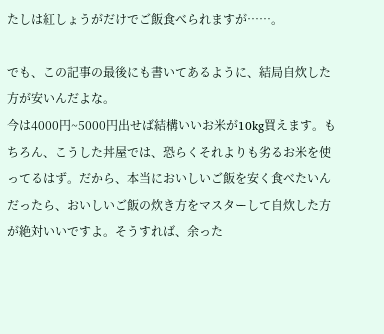たしは紅しょうがだけでご飯食べられますが……。

でも、この記事の最後にも書いてあるように、結局自炊した方が安いんだよな。
今は4000円~5000円出せば結構いいお米が10kg買えます。もちろん、こうした丼屋では、恐らくそれよりも劣るお米を使ってるはず。だから、本当においしいご飯を安く食べたいんだったら、おいしいご飯の炊き方をマスターして自炊した方が絶対いいですよ。そうすれば、余った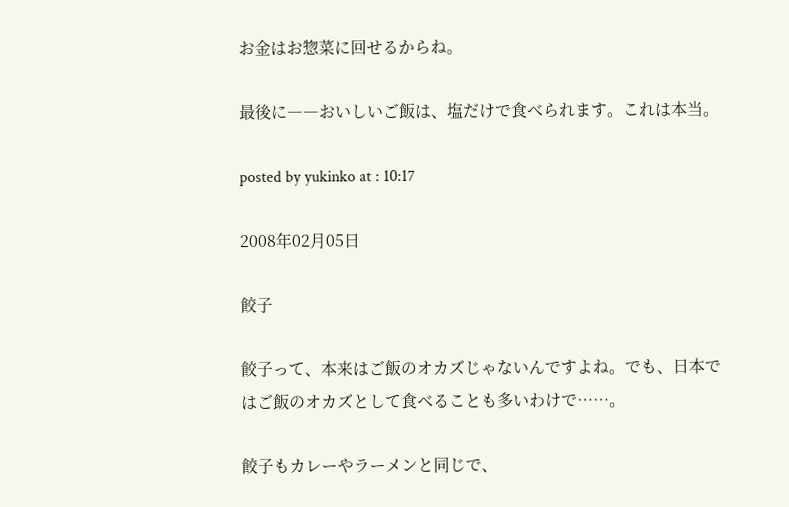お金はお惣菜に回せるからね。

最後に――おいしいご飯は、塩だけで食べられます。これは本当。

posted by yukinko at : 10:17

2008年02月05日

餃子

餃子って、本来はご飯のオカズじゃないんですよね。でも、日本ではご飯のオカズとして食べることも多いわけで……。

餃子もカレーやラーメンと同じで、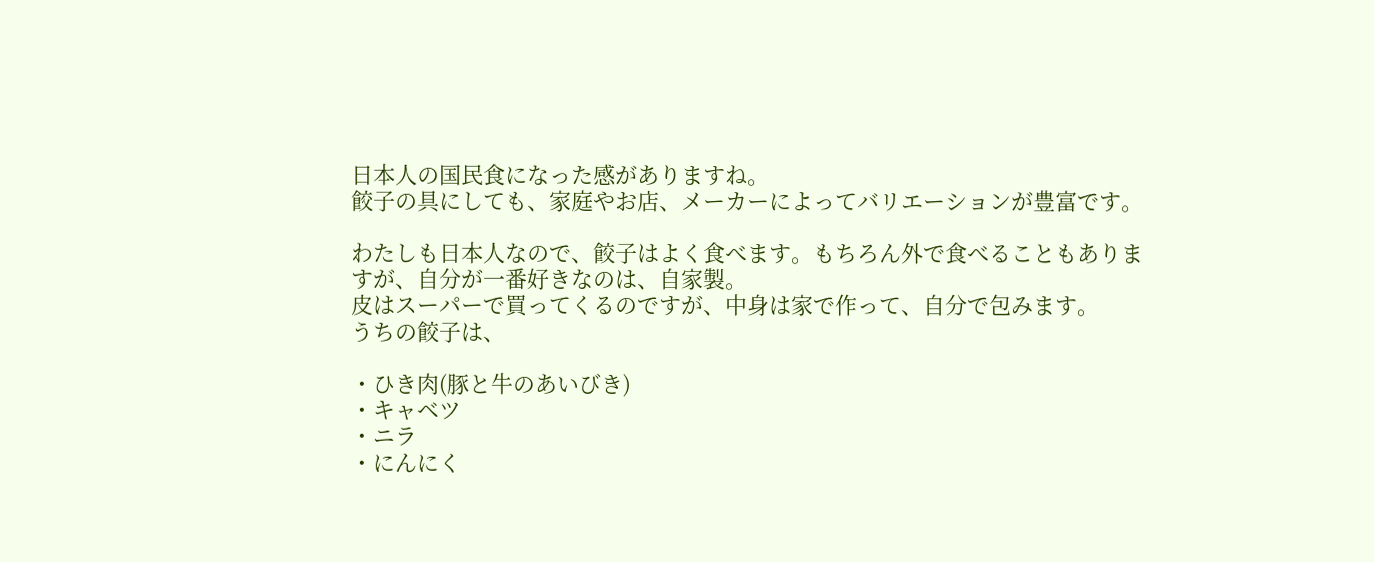日本人の国民食になった感がありますね。
餃子の具にしても、家庭やお店、メーカーによってバリエーションが豊富です。

わたしも日本人なので、餃子はよく食べます。もちろん外で食べることもありますが、自分が一番好きなのは、自家製。
皮はスーパーで買ってくるのですが、中身は家で作って、自分で包みます。
うちの餃子は、

・ひき肉(豚と牛のあいびき)
・キャベツ
・ニラ
・にんにく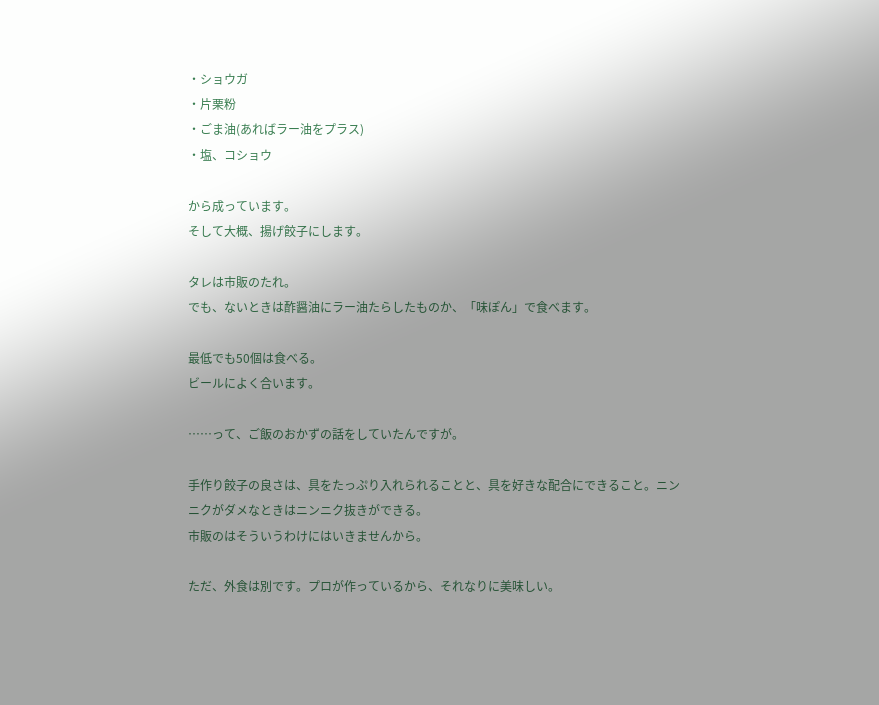・ショウガ
・片栗粉
・ごま油(あればラー油をプラス)
・塩、コショウ

から成っています。
そして大概、揚げ餃子にします。

タレは市販のたれ。
でも、ないときは酢醤油にラー油たらしたものか、「味ぽん」で食べます。

最低でも50個は食べる。
ビールによく合います。

……って、ご飯のおかずの話をしていたんですが。

手作り餃子の良さは、具をたっぷり入れられることと、具を好きな配合にできること。ニンニクがダメなときはニンニク抜きができる。
市販のはそういうわけにはいきませんから。

ただ、外食は別です。プロが作っているから、それなりに美味しい。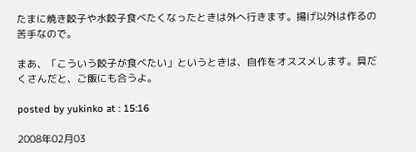たまに焼き餃子や水餃子食べたくなったときは外へ行きます。揚げ以外は作るの苦手なので。

まあ、「こういう餃子が食べたい」というときは、自作をオススメします。具だくさんだと、ご飯にも合うよ。

posted by yukinko at : 15:16

2008年02月03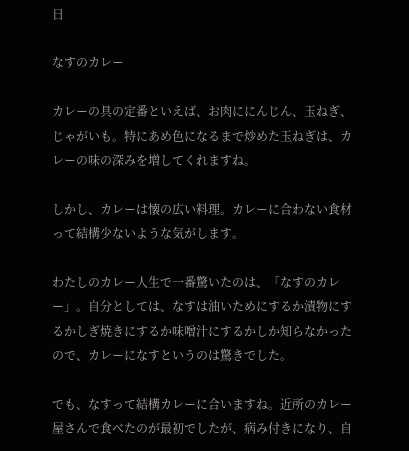日

なすのカレー

カレーの具の定番といえば、お肉ににんじん、玉ねぎ、じゃがいも。特にあめ色になるまで炒めた玉ねぎは、カレーの味の深みを増してくれますね。

しかし、カレーは懐の広い料理。カレーに合わない食材って結構少ないような気がします。

わたしのカレー人生で一番驚いたのは、「なすのカレー」。自分としては、なすは油いためにするか漬物にするかしぎ焼きにするか味噌汁にするかしか知らなかったので、カレーになすというのは驚きでした。

でも、なすって結構カレーに合いますね。近所のカレー屋さんで食べたのが最初でしたが、病み付きになり、自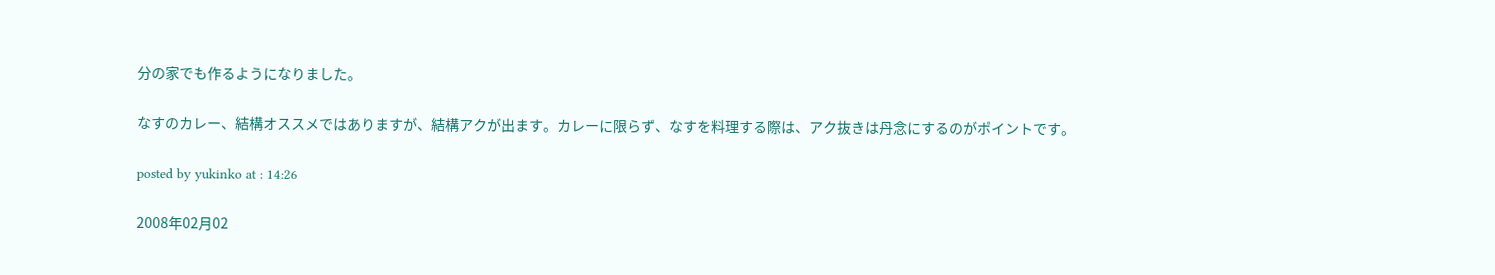分の家でも作るようになりました。

なすのカレー、結構オススメではありますが、結構アクが出ます。カレーに限らず、なすを料理する際は、アク抜きは丹念にするのがポイントです。

posted by yukinko at : 14:26

2008年02月02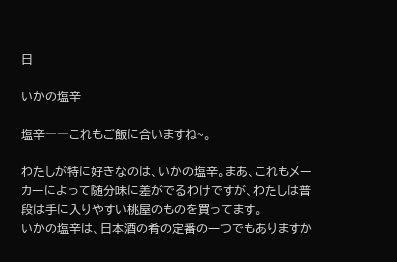日

いかの塩辛

塩辛――これもご飯に合いますね~。

わたしが特に好きなのは、いかの塩辛。まあ、これもメーカーによって随分味に差がでるわけですが、わたしは普段は手に入りやすい桃屋のものを買ってます。
いかの塩辛は、日本酒の肴の定番の一つでもありますか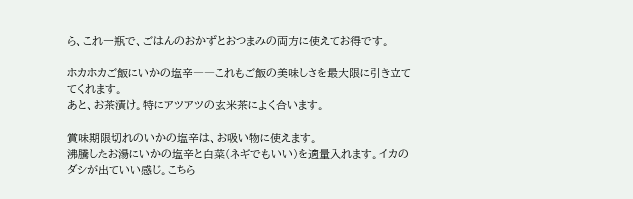ら、これ一瓶で、ごはんのおかずとおつまみの両方に使えてお得です。

ホカホカご飯にいかの塩辛――これもご飯の美味しさを最大限に引き立ててくれます。
あと、お茶漬け。特にアツアツの玄米茶によく合います。

賞味期限切れのいかの塩辛は、お吸い物に使えます。
沸騰したお湯にいかの塩辛と白菜(ネギでもいい)を適量入れます。イカのダシが出ていい感じ。こちら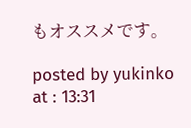もオススメです。

posted by yukinko at : 13:31